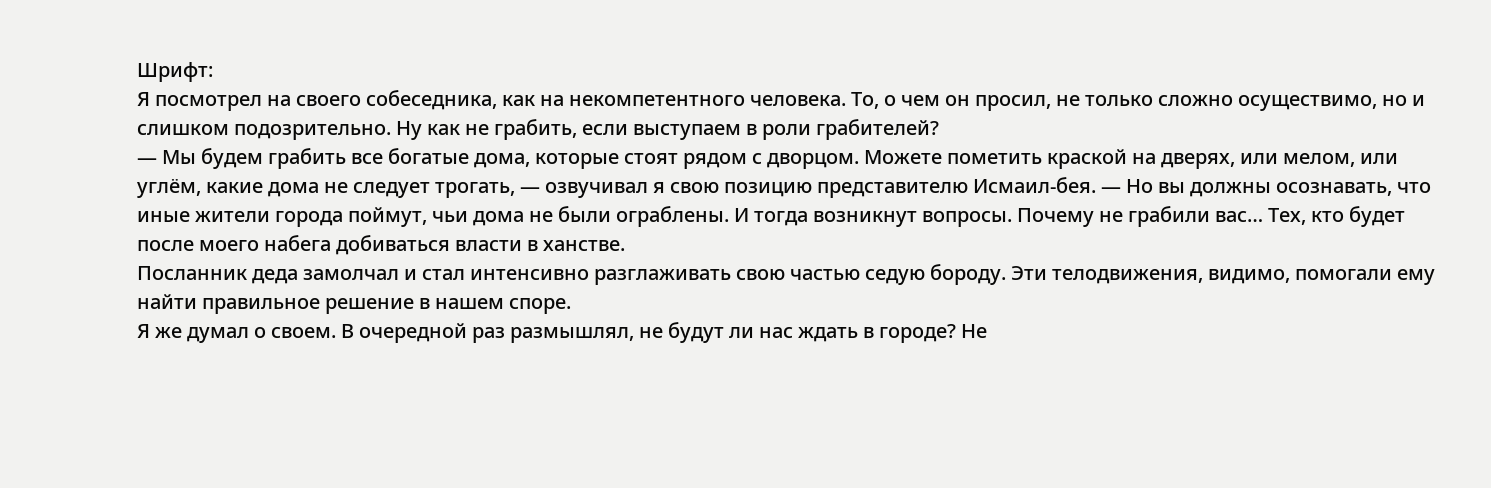Шрифт:
Я посмотрел на своего собеседника, как на некомпетентного человека. То, о чем он просил, не только сложно осуществимо, но и слишком подозрительно. Ну как не грабить, если выступаем в роли грабителей?
— Мы будем грабить все богатые дома, которые стоят рядом с дворцом. Можете пометить краской на дверях, или мелом, или углём, какие дома не следует трогать, — озвучивал я свою позицию представителю Исмаил-бея. — Но вы должны осознавать, что иные жители города поймут, чьи дома не были ограблены. И тогда возникнут вопросы. Почему не грабили вас… Тех, кто будет после моего набега добиваться власти в ханстве.
Посланник деда замолчал и стал интенсивно разглаживать свою частью седую бороду. Эти телодвижения, видимо, помогали ему найти правильное решение в нашем споре.
Я же думал о своем. В очередной раз размышлял, не будут ли нас ждать в городе? Не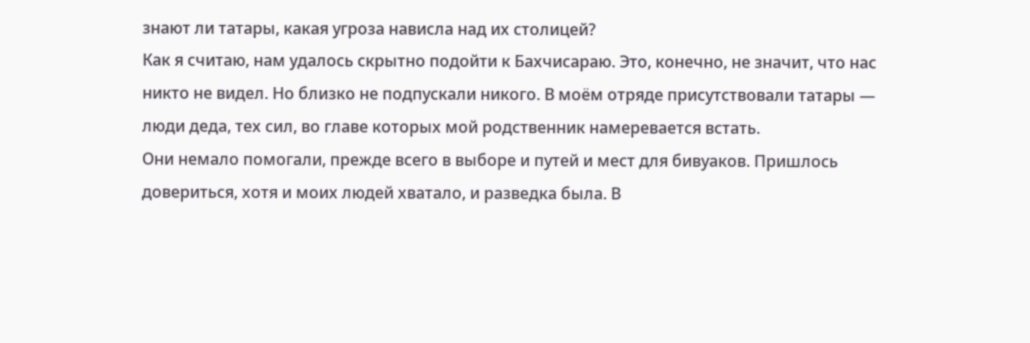знают ли татары, какая угроза нависла над их столицей?
Как я считаю, нам удалось скрытно подойти к Бахчисараю. Это, конечно, не значит, что нас никто не видел. Но близко не подпускали никого. В моём отряде присутствовали татары — люди деда, тех сил, во главе которых мой родственник намеревается встать.
Они немало помогали, прежде всего в выборе и путей и мест для бивуаков. Пришлось довериться, хотя и моих людей хватало, и разведка была. В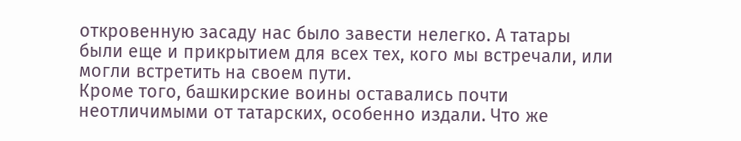откровенную засаду нас было завести нелегко. А татары были еще и прикрытием для всех тех, кого мы встречали, или могли встретить на своем пути.
Кроме того, башкирские воины оставались почти неотличимыми от татарских, особенно издали. Что же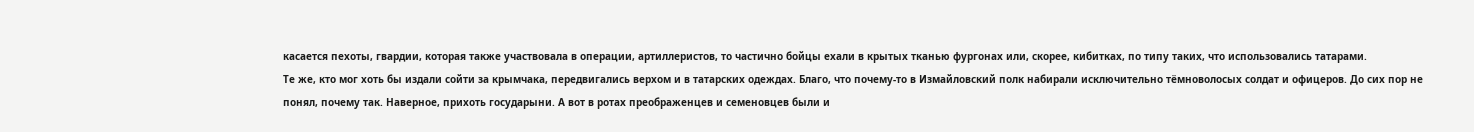касается пехоты, гвардии, которая также участвовала в операции, артиллеристов, то частично бойцы ехали в крытых тканью фургонах или, скорее, кибитках, по типу таких, что использовались татарами.
Те же, кто мог хоть бы издали сойти за крымчака, передвигались верхом и в татарских одеждах. Благо, что почему-то в Измайловский полк набирали исключительно тёмноволосых солдат и офицеров. До сих пор не понял, почему так. Наверное, прихоть государыни. А вот в ротах преображенцев и семеновцев были и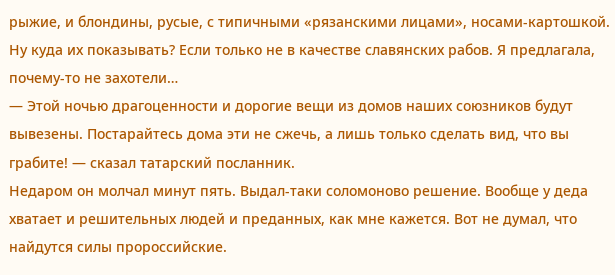рыжие, и блондины, русые, с типичными «рязанскими лицами», носами-картошкой. Ну куда их показывать? Если только не в качестве славянских рабов. Я предлагала, почему-то не захотели…
— Этой ночью драгоценности и дорогие вещи из домов наших союзников будут вывезены. Постарайтесь дома эти не сжечь, а лишь только сделать вид, что вы грабите! — сказал татарский посланник.
Недаром он молчал минут пять. Выдал-таки соломоново решение. Вообще у деда хватает и решительных людей и преданных, как мне кажется. Вот не думал, что найдутся силы пророссийские.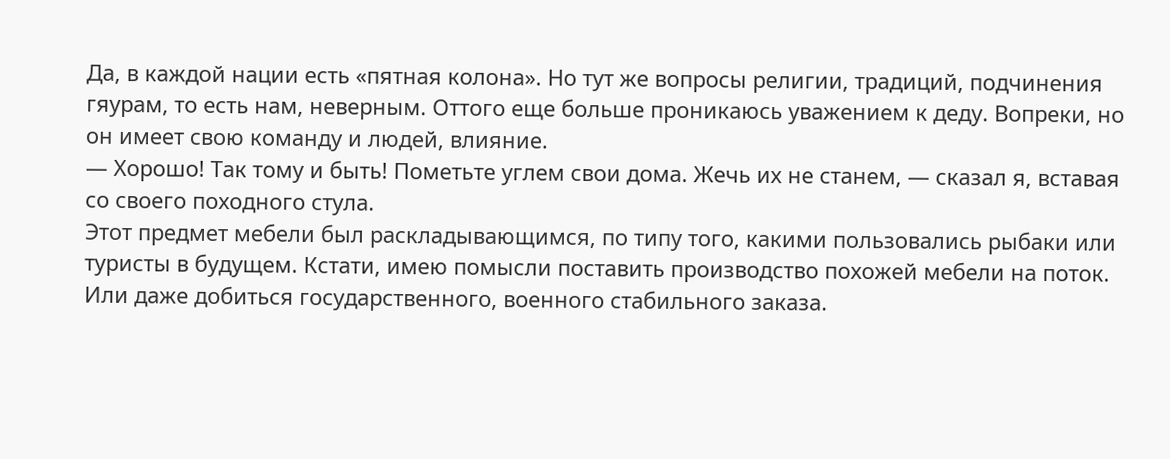Да, в каждой нации есть «пятная колона». Но тут же вопросы религии, традиций, подчинения гяурам, то есть нам, неверным. Оттого еще больше проникаюсь уважением к деду. Вопреки, но он имеет свою команду и людей, влияние.
— Хорошо! Так тому и быть! Пометьте углем свои дома. Жечь их не станем, — сказал я, вставая со своего походного стула.
Этот предмет мебели был раскладывающимся, по типу того, какими пользовались рыбаки или туристы в будущем. Кстати, имею помысли поставить производство похожей мебели на поток. Или даже добиться государственного, военного стабильного заказа.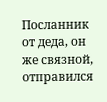Посланник от деда, он же связной, отправился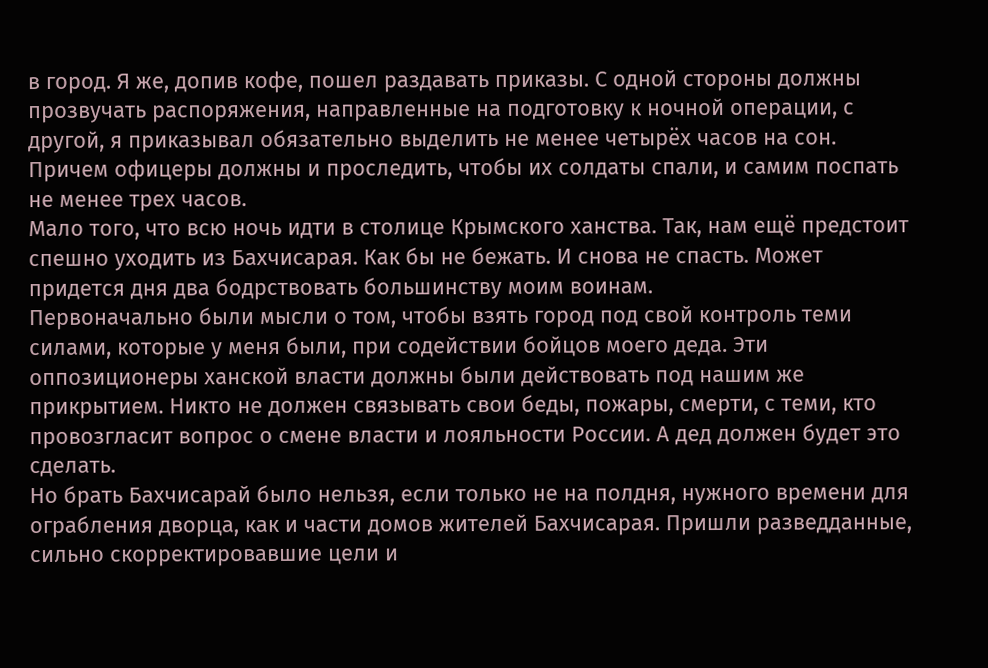в город. Я же, допив кофе, пошел раздавать приказы. С одной стороны должны прозвучать распоряжения, направленные на подготовку к ночной операции, с другой, я приказывал обязательно выделить не менее четырёх часов на сон. Причем офицеры должны и проследить, чтобы их солдаты спали, и самим поспать не менее трех часов.
Мало того, что всю ночь идти в столице Крымского ханства. Так, нам ещё предстоит спешно уходить из Бахчисарая. Как бы не бежать. И снова не спасть. Может придется дня два бодрствовать большинству моим воинам.
Первоначально были мысли о том, чтобы взять город под свой контроль теми силами, которые у меня были, при содействии бойцов моего деда. Эти оппозиционеры ханской власти должны были действовать под нашим же прикрытием. Никто не должен связывать свои беды, пожары, смерти, с теми, кто провозгласит вопрос о смене власти и лояльности России. А дед должен будет это сделать.
Но брать Бахчисарай было нельзя, если только не на полдня, нужного времени для ограбления дворца, как и части домов жителей Бахчисарая. Пришли разведданные, сильно скорректировавшие цели и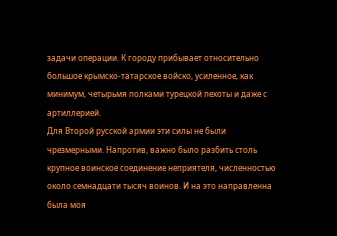задачи операции. К городу прибывает относительно большое крымско-татарское войско, усиленное, как минимум, четырьмя полками турецкой пехоты и даже с артиллерией.
Для Второй русской армии эти силы не были чрезмерными. Напротив, важно было разбить столь крупное воинское соединение неприятеля, численностью около семнадцати тысяч воинов. И на это направленна была моя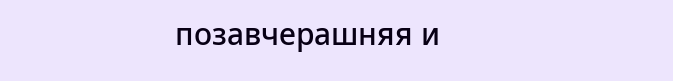позавчерашняя и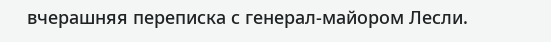вчерашняя переписка с генерал-майором Лесли.